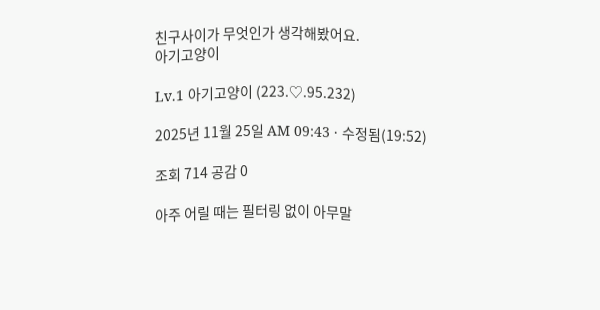친구사이가 무엇인가 생각해봤어요.
아기고양이

Lv.1 아기고양이 (223.♡.95.232)

2025년 11월 25일 AM 09:43 · 수정됨(19:52)

조회 714 공감 0

아주 어릴 때는 필터링 없이 아무말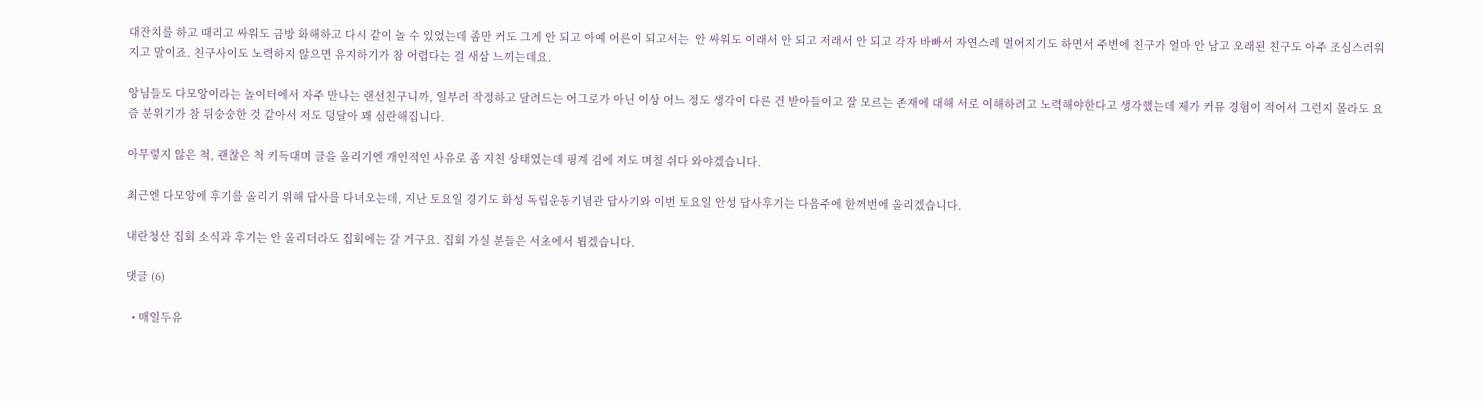대잔치를 하고 때리고 싸워도 금방 화해하고 다시 같이 놀 수 있었는데 좀만 커도 그게 안 되고 아예 어른이 되고서는  안 싸워도 이래서 안 되고 저래서 안 되고 각자 바빠서 자연스레 멀어지기도 하면서 주변에 친구가 얼마 안 남고 오래된 친구도 아주 조심스러워지고 말이죠. 친구사이도 노력하지 않으면 유지하기가 참 어렵다는 걸 새삼 느끼는데요.

앙님들도 다모앙이라는 놀이터에서 자주 만나는 랜선친구니까, 일부러 작정하고 달려드는 어그로가 아닌 이상 어느 정도 생각이 다른 건 받아들이고 잘 모르는 존재에 대해 서로 이해하려고 노력해야한다고 생각했는데 제가 커뮤 경험이 적어서 그런지 몰라도 요즘 분위기가 참 뒤숭숭한 것 같아서 저도 덩달아 꽤 심란해집니다.

아무렇지 않은 척, 괜찮은 척 키득대며 글을 올리기엔 개인적인 사유로 좀 지친 상태였는데 핑계 김에 저도 며칠 쉬다 와야겠습니다.

최근엔 다모앙에 후기를 올리기 위해 답사를 다녀오는데, 지난 토요일 경기도 화성 독립운동기념관 답사기와 이번 토요일 안성 답사후기는 다음주에 한꺼번에 올리겠습니다.

내란청산 집회 소식과 후기는 안 올리더라도 집회에는 갈 거구요. 집회 가실 분들은 서초에서 뵙겠습니다.

댓글 (6)

  • 매일두유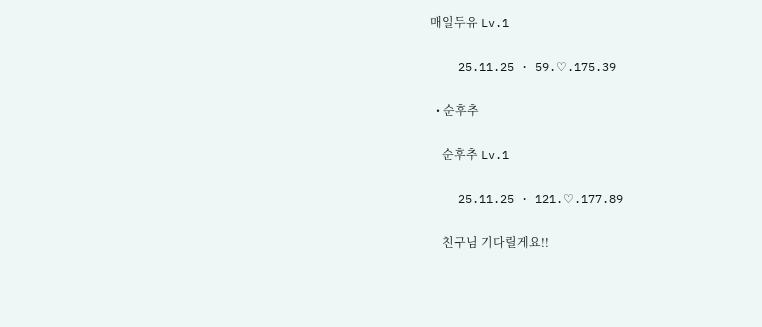매일두유 Lv.1

    25.11.25 · 59.♡.175.39

  • 순후추

    순후추 Lv.1

    25.11.25 · 121.♡.177.89

    친구님 기다릴게요!!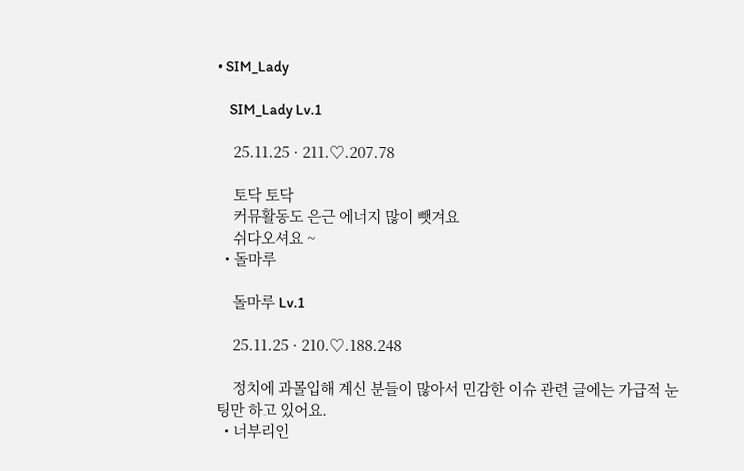• SIM_Lady

    SIM_Lady Lv.1

    25.11.25 · 211.♡.207.78

    토닥 토닥
    커뮤활동도 은근 에너지 많이 뺏겨요
    쉬다오셔요 ~
  • 돌마루

    돌마루 Lv.1

    25.11.25 · 210.♡.188.248

    정치에 과몰입해 계신 분들이 많아서 민감한 이슈 관련 글에는 가급적 눈팅만 하고 있어요.
  • 너부리인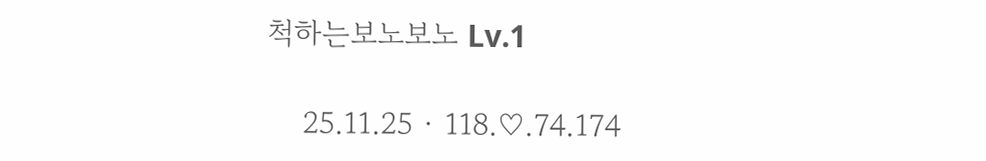척하는보노보노 Lv.1

    25.11.25 · 118.♡.74.174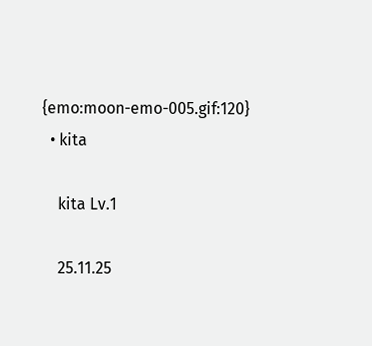{emo:moon-emo-005.gif:120}
  • kita

    kita Lv.1

    25.11.25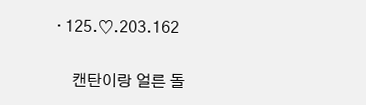· 125.♡.203.162

    캔탄이랑 얼른 돌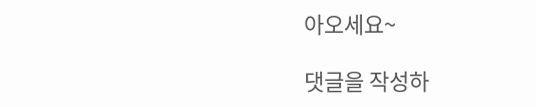아오세요~

댓글을 작성하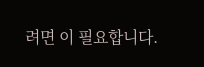려면 이 필요합니다.